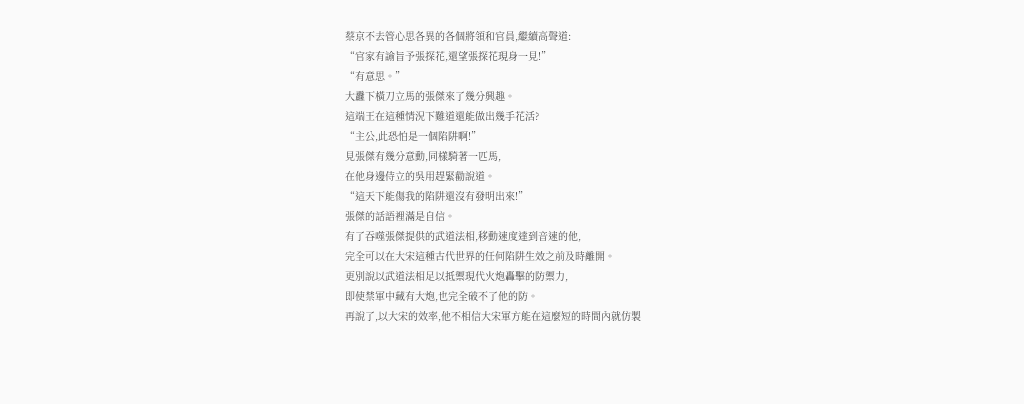蔡京不去管心思各異的各個將領和官員,繼續高聲道:
“官家有諭旨予張探花,還望張探花現身一見!”
“有意思。”
大纛下橫刀立馬的張傑來了幾分興趣。
這端王在這種情況下難道還能做出幾手花活?
“主公,此恐怕是一個陷阱啊!”
見張傑有幾分意動,同樣騎著一匹馬,
在他身邊侍立的吳用趕緊勸說道。
“這天下能傷我的陷阱還沒有發明出來!”
張傑的話語裡滿是自信。
有了吞噬張傑提供的武道法相,移動速度達到音速的他,
完全可以在大宋這種古代世界的任何陷阱生效之前及時離開。
更別說以武道法相足以抵禦現代火炮轟擊的防禦力,
即使禁軍中藏有大炮,也完全破不了他的防。
再說了,以大宋的效率,他不相信大宋軍方能在這麼短的時間內就仿製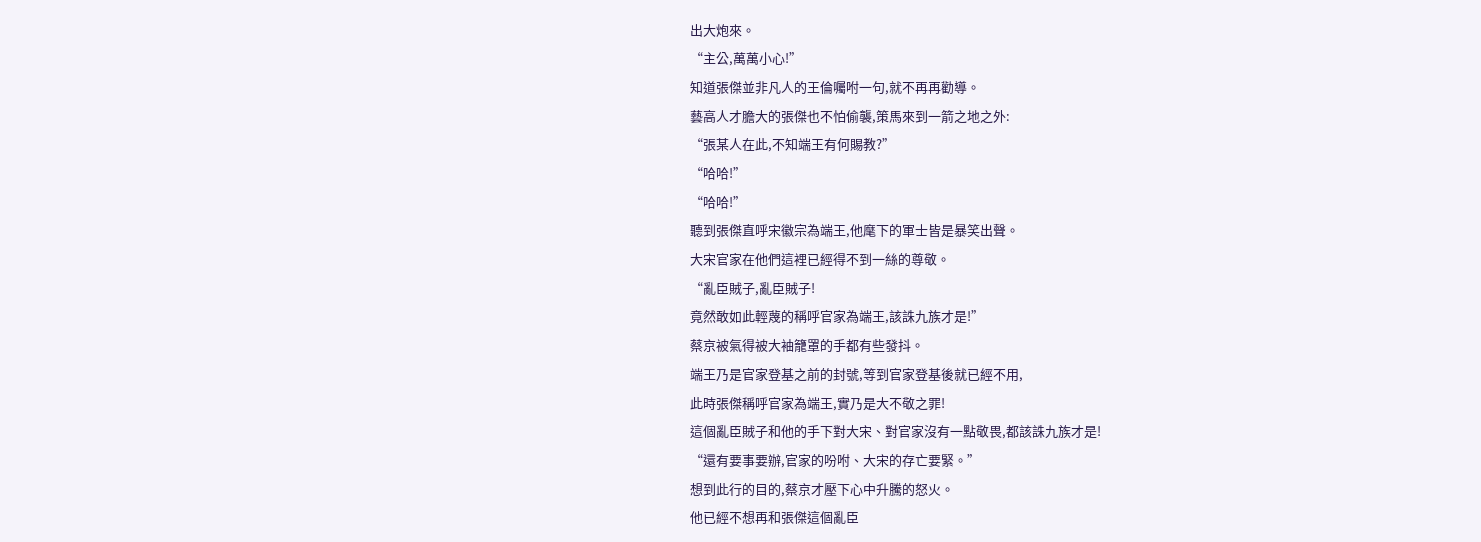出大炮來。
“主公,萬萬小心!”
知道張傑並非凡人的王倫囑咐一句,就不再再勸導。
藝高人才膽大的張傑也不怕偷襲,策馬來到一箭之地之外:
“張某人在此,不知端王有何賜教?”
“哈哈!”
“哈哈!”
聽到張傑直呼宋徽宗為端王,他麾下的軍士皆是暴笑出聲。
大宋官家在他們這裡已經得不到一絲的尊敬。
“亂臣賊子,亂臣賊子!
竟然敢如此輕蔑的稱呼官家為端王,該誅九族才是!”
蔡京被氣得被大袖籠罩的手都有些發抖。
端王乃是官家登基之前的封號,等到官家登基後就已經不用,
此時張傑稱呼官家為端王,實乃是大不敬之罪!
這個亂臣賊子和他的手下對大宋、對官家沒有一點敬畏,都該誅九族才是!
“還有要事要辦,官家的吩咐、大宋的存亡要緊。”
想到此行的目的,蔡京才壓下心中升騰的怒火。
他已經不想再和張傑這個亂臣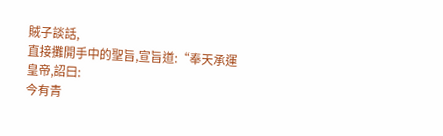賊子談話,
直接攤開手中的聖旨,宣旨道:“奉天承運皇帝,詔曰:
今有青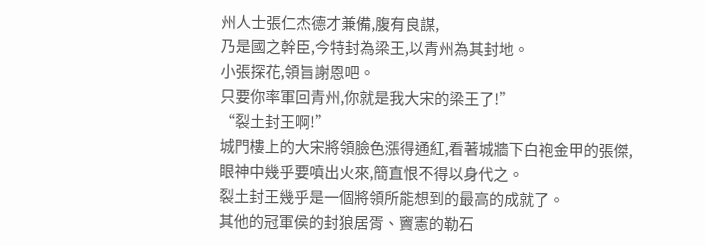州人士張仁杰德才兼備,腹有良謀,
乃是國之幹臣,今特封為梁王,以青州為其封地。
小張探花,領旨謝恩吧。
只要你率軍回青州,你就是我大宋的梁王了!”
“裂土封王啊!”
城門樓上的大宋將領臉色漲得通紅,看著城牆下白袍金甲的張傑,
眼神中幾乎要噴出火來,簡直恨不得以身代之。
裂土封王幾乎是一個將領所能想到的最高的成就了。
其他的冠軍侯的封狼居胥、竇憲的勒石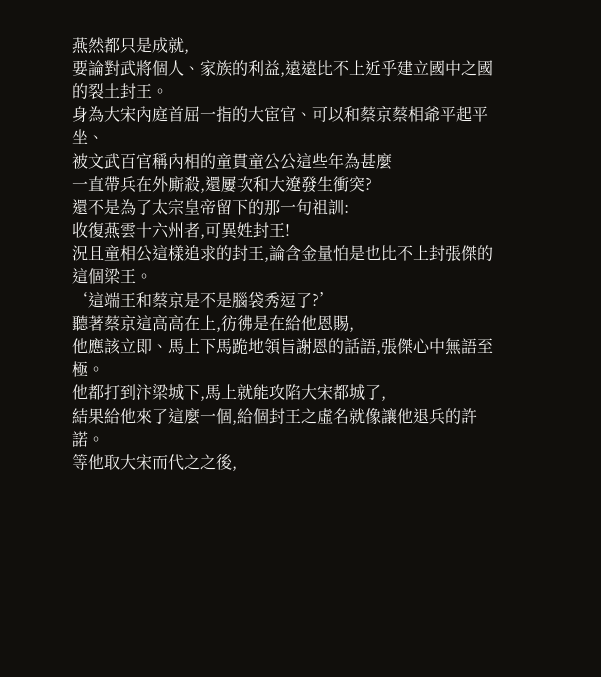燕然都只是成就,
要論對武將個人、家族的利益,遠遠比不上近乎建立國中之國的裂土封王。
身為大宋內庭首屈一指的大宦官、可以和蔡京蔡相爺平起平坐、
被文武百官稱內相的童貫童公公這些年為甚麼
一直帶兵在外廝殺,還屢次和大遼發生衝突?
還不是為了太宗皇帝留下的那一句祖訓:
收復燕雲十六州者,可異姓封王!
況且童相公這樣追求的封王,論含金量怕是也比不上封張傑的這個梁王。
‘這端王和蔡京是不是腦袋秀逗了?’
聽著蔡京這高高在上,彷彿是在給他恩賜,
他應該立即、馬上下馬跪地領旨謝恩的話語,張傑心中無語至極。
他都打到汴梁城下,馬上就能攻陷大宋都城了,
結果給他來了這麼一個,給個封王之虛名就像讓他退兵的許諾。
等他取大宋而代之之後,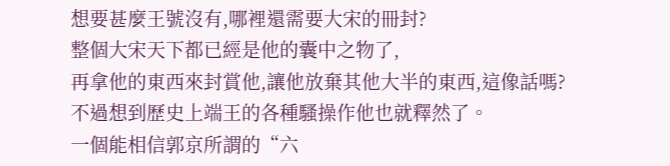想要甚麼王號沒有,哪裡還需要大宋的冊封?
整個大宋天下都已經是他的囊中之物了,
再拿他的東西來封賞他,讓他放棄其他大半的東西,這像話嗎?
不過想到歷史上端王的各種騷操作他也就釋然了。
一個能相信郭京所謂的“六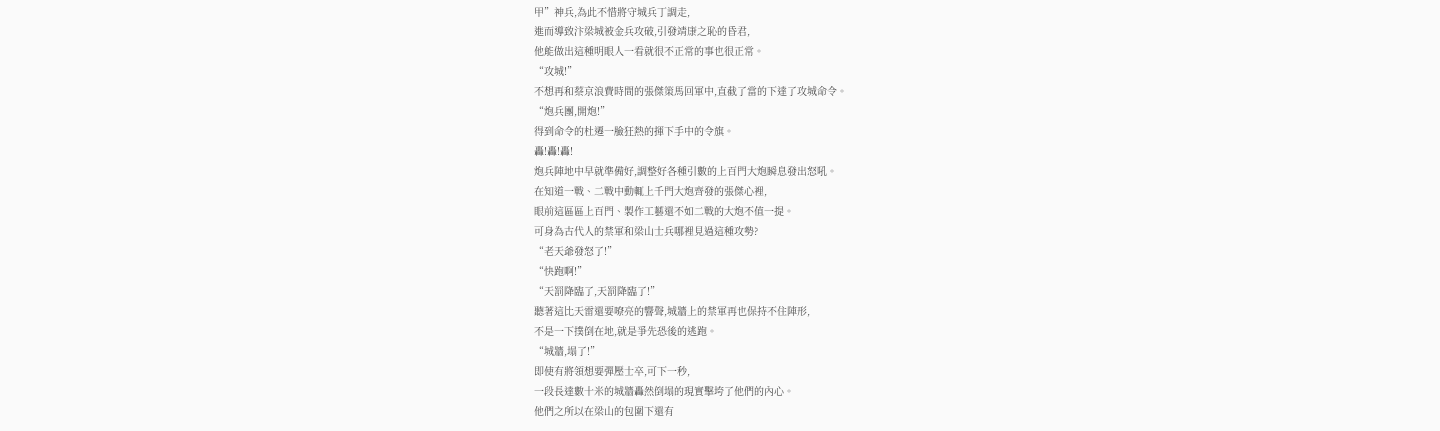甲”神兵,為此不惜將守城兵丁調走,
進而導致汴梁城被金兵攻破,引發靖康之恥的昏君,
他能做出這種明眼人一看就很不正常的事也很正常。
“攻城!”
不想再和蔡京浪費時間的張傑策馬回軍中,直截了當的下達了攻城命令。
“炮兵團,開炮!”
得到命令的杜遷一臉狂熱的揮下手中的令旗。
轟!轟!轟!
炮兵陣地中早就準備好,調整好各種引數的上百門大炮瞬息發出怒吼。
在知道一戰、二戰中動輒上千門大炮齊發的張傑心裡,
眼前這區區上百門、製作工藝還不如二戰的大炮不值一提。
可身為古代人的禁軍和梁山士兵哪裡見過這種攻勢?
“老天爺發怒了!”
“快跑啊!”
“天罰降臨了,天罰降臨了!”
聽著這比天雷還要嘹亮的響聲,城牆上的禁軍再也保持不住陣形,
不是一下撲倒在地,就是爭先恐後的逃跑。
“城牆,塌了!”
即使有將領想要彈壓士卒,可下一秒,
一段長達數十米的城牆轟然倒塌的現實擊垮了他們的內心。
他們之所以在梁山的包圍下還有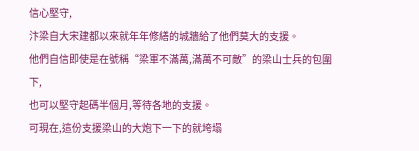信心堅守,
汴梁自大宋建都以來就年年修繕的城牆給了他們莫大的支援。
他們自信即使是在號稱“梁軍不滿萬,滿萬不可敵”的梁山士兵的包圍下,
也可以堅守起碼半個月,等待各地的支援。
可現在,這份支援梁山的大炮下一下的就垮塌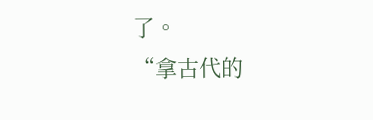了。
“拿古代的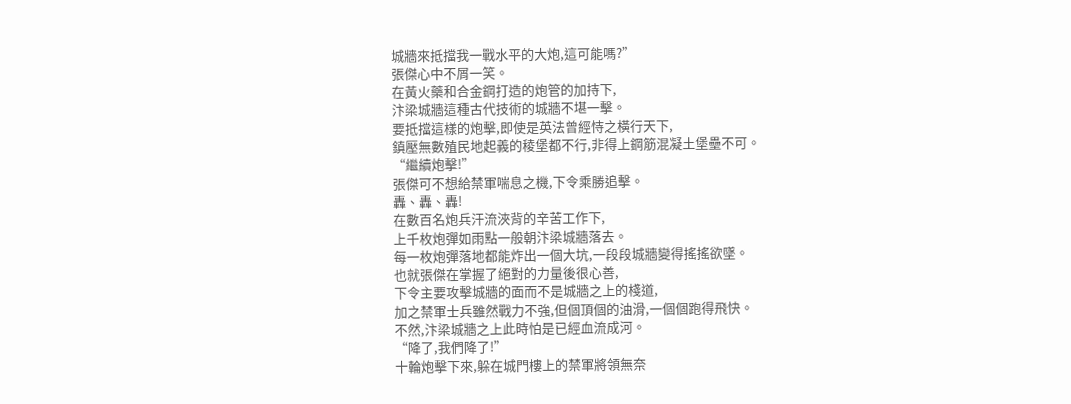城牆來抵擋我一戰水平的大炮,這可能嗎?”
張傑心中不屑一笑。
在黃火藥和合金鋼打造的炮管的加持下,
汴梁城牆這種古代技術的城牆不堪一擊。
要抵擋這樣的炮擊,即使是英法曾經恃之橫行天下,
鎮壓無數殖民地起義的稜堡都不行,非得上鋼筋混凝土堡壘不可。
“繼續炮擊!”
張傑可不想給禁軍喘息之機,下令乘勝追擊。
轟、轟、轟!
在數百名炮兵汗流浹背的辛苦工作下,
上千枚炮彈如雨點一般朝汴梁城牆落去。
每一枚炮彈落地都能炸出一個大坑,一段段城牆變得搖搖欲墜。
也就張傑在掌握了絕對的力量後很心善,
下令主要攻擊城牆的面而不是城牆之上的棧道,
加之禁軍士兵雖然戰力不強,但個頂個的油滑,一個個跑得飛快。
不然,汴梁城牆之上此時怕是已經血流成河。
“降了,我們降了!”
十輪炮擊下來,躲在城門樓上的禁軍將領無奈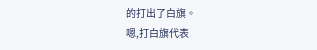的打出了白旗。
嗯,打白旗代表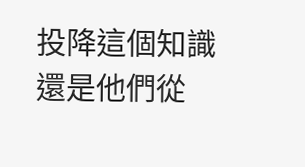投降這個知識還是他們從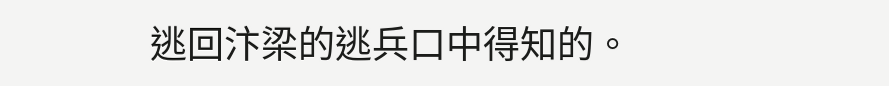逃回汴梁的逃兵口中得知的。